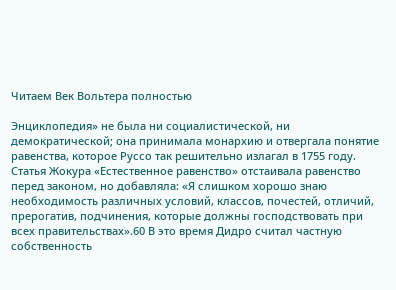Читаем Век Вольтера полностью

Энциклопедия» не была ни социалистической, ни демократической; она принимала монархию и отвергала понятие равенства, которое Руссо так решительно излагал в 1755 году. Статья Жокура «Естественное равенство» отстаивала равенство перед законом, но добавляла: «Я слишком хорошо знаю необходимость различных условий, классов, почестей, отличий, прерогатив, подчинения, которые должны господствовать при всех правительствах».60 В это время Дидро считал частную собственность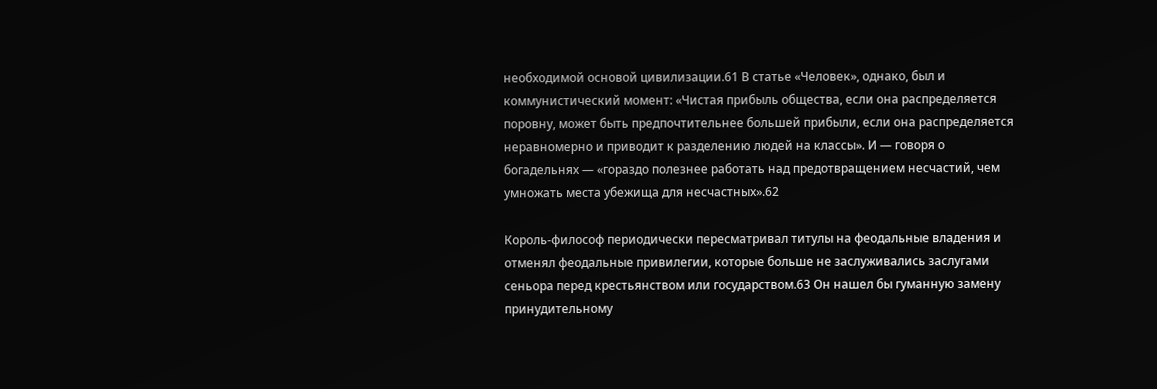необходимой основой цивилизации.61 В статье «Человек», однако, был и коммунистический момент: «Чистая прибыль общества, если она распределяется поровну, может быть предпочтительнее большей прибыли, если она распределяется неравномерно и приводит к разделению людей на классы». И — говоря о богадельнях — «гораздо полезнее работать над предотвращением несчастий, чем умножать места убежища для несчастных».62

Король-философ периодически пересматривал титулы на феодальные владения и отменял феодальные привилегии, которые больше не заслуживались заслугами сеньора перед крестьянством или государством.63 Он нашел бы гуманную замену принудительному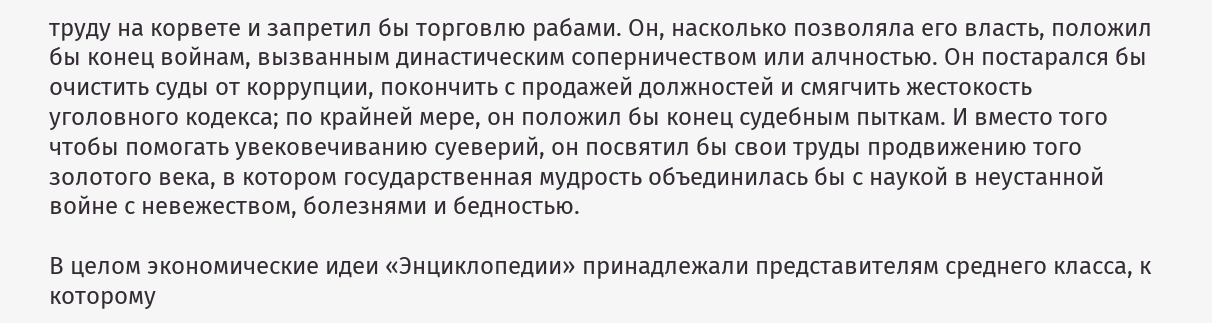труду на корвете и запретил бы торговлю рабами. Он, насколько позволяла его власть, положил бы конец войнам, вызванным династическим соперничеством или алчностью. Он постарался бы очистить суды от коррупции, покончить с продажей должностей и смягчить жестокость уголовного кодекса; по крайней мере, он положил бы конец судебным пыткам. И вместо того чтобы помогать увековечиванию суеверий, он посвятил бы свои труды продвижению того золотого века, в котором государственная мудрость объединилась бы с наукой в неустанной войне с невежеством, болезнями и бедностью.

В целом экономические идеи «Энциклопедии» принадлежали представителям среднего класса, к которому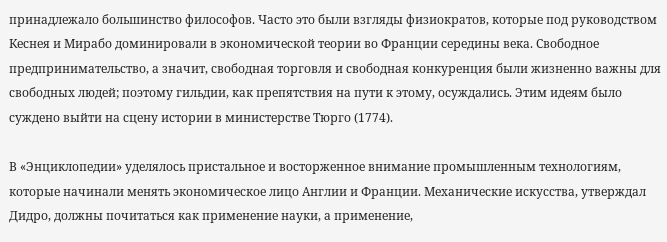принадлежало большинство философов. Часто это были взгляды физиократов, которые под руководством Кеснея и Мирабо доминировали в экономической теории во Франции середины века. Свободное предпринимательство, а значит, свободная торговля и свободная конкуренция были жизненно важны для свободных людей; поэтому гильдии, как препятствия на пути к этому, осуждались. Этим идеям было суждено выйти на сцену истории в министерстве Тюрго (1774).

В «Энциклопедии» уделялось пристальное и восторженное внимание промышленным технологиям, которые начинали менять экономическое лицо Англии и Франции. Механические искусства, утверждал Дидро, должны почитаться как применение науки, а применение,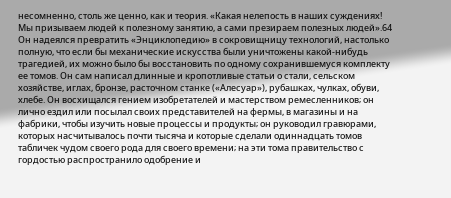несомненно, столь же ценно, как и теория. «Какая нелепость в наших суждениях! Мы призываем людей к полезному занятию, а сами презираем полезных людей».64 Он надеялся превратить «Энциклопедию» в сокровищницу технологий, настолько полную, что если бы механические искусства были уничтожены какой-нибудь трагедией, их можно было бы восстановить по одному сохранившемуся комплекту ее томов. Он сам написал длинные и кропотливые статьи о стали, сельском хозяйстве, иглах, бронзе, расточном станке («Алесуар»), рубашках, чулках, обуви, хлебе. Он восхищался гением изобретателей и мастерством ремесленников; он лично ездил или посылал своих представителей на фермы, в магазины и на фабрики, чтобы изучить новые процессы и продукты; он руководил гравюрами, которых насчитывалось почти тысяча и которые сделали одиннадцать томов табличек чудом своего рода для своего времени; на эти тома правительство с гордостью распространило одобрение и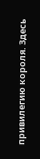привилегию короля. Здесь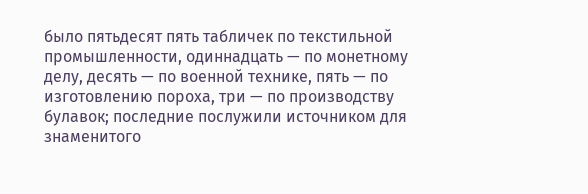было пятьдесят пять табличек по текстильной промышленности, одиннадцать — по монетному делу, десять — по военной технике, пять — по изготовлению пороха, три — по производству булавок; последние послужили источником для знаменитого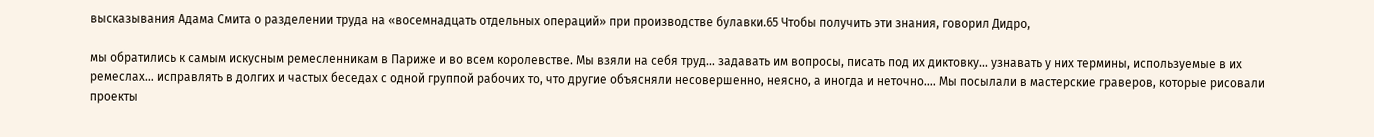высказывания Адама Смита о разделении труда на «восемнадцать отдельных операций» при производстве булавки.65 Чтобы получить эти знания, говорил Дидро,

мы обратились к самым искусным ремесленникам в Париже и во всем королевстве. Мы взяли на себя труд… задавать им вопросы, писать под их диктовку… узнавать у них термины, используемые в их ремеслах… исправлять в долгих и частых беседах с одной группой рабочих то, что другие объясняли несовершенно, неясно, а иногда и неточно…. Мы посылали в мастерские граверов, которые рисовали проекты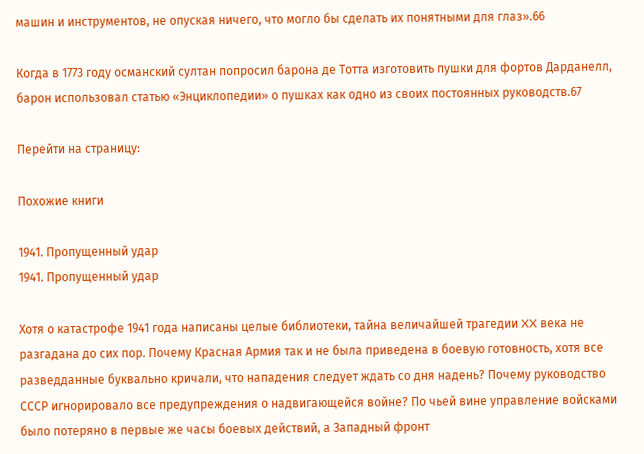машин и инструментов, не опуская ничего, что могло бы сделать их понятными для глаз».66

Когда в 1773 году османский султан попросил барона де Тотта изготовить пушки для фортов Дарданелл, барон использовал статью «Энциклопедии» о пушках как одно из своих постоянных руководств.67

Перейти на страницу:

Похожие книги

1941. Пропущенный удар
1941. Пропущенный удар

Хотя о катастрофе 1941 года написаны целые библиотеки, тайна величайшей трагедии XX века не разгадана до сих пор. Почему Красная Армия так и не была приведена в боевую готовность, хотя все разведданные буквально кричали, что нападения следует ждать со дня надень? Почему руководство СССР игнорировало все предупреждения о надвигающейся войне? По чьей вине управление войсками было потеряно в первые же часы боевых действий, а Западный фронт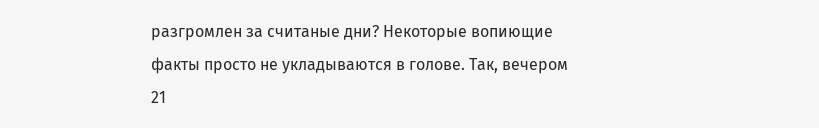разгромлен за считаные дни? Некоторые вопиющие факты просто не укладываются в голове. Так, вечером 21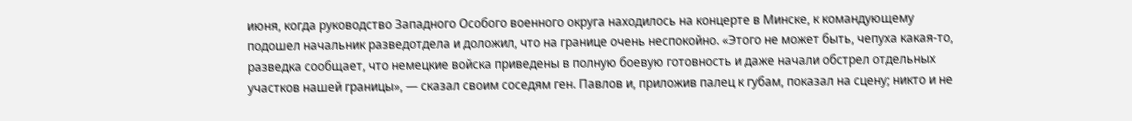июня, когда руководство Западного Особого военного округа находилось на концерте в Минске, к командующему подошел начальник разведотдела и доложил, что на границе очень неспокойно. «Этого не может быть, чепуха какая-то, разведка сообщает, что немецкие войска приведены в полную боевую готовность и даже начали обстрел отдельных участков нашей границы», — сказал своим соседям ген. Павлов и, приложив палец к губам, показал на сцену; никто и не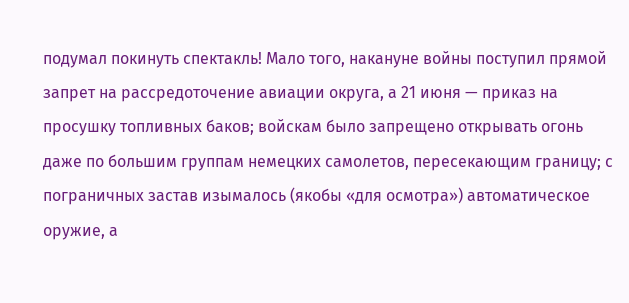подумал покинуть спектакль! Мало того, накануне войны поступил прямой запрет на рассредоточение авиации округа, а 21 июня — приказ на просушку топливных баков; войскам было запрещено открывать огонь даже по большим группам немецких самолетов, пересекающим границу; с пограничных застав изымалось (якобы «для осмотра») автоматическое оружие, а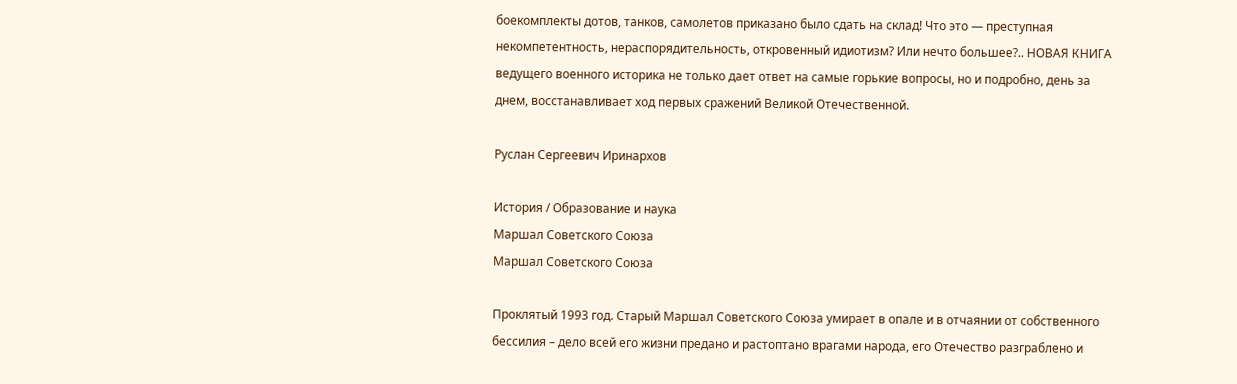боекомплекты дотов, танков, самолетов приказано было сдать на склад! Что это — преступная некомпетентность, нераспорядительность, откровенный идиотизм? Или нечто большее?.. НОВАЯ КНИГА ведущего военного историка не только дает ответ на самые горькие вопросы, но и подробно, день за днем, восстанавливает ход первых сражений Великой Отечественной.

Руслан Сергеевич Иринархов

История / Образование и наука
Маршал Советского Союза
Маршал Советского Союза

Проклятый 1993 год. Старый Маршал Советского Союза умирает в опале и в отчаянии от собственного бессилия – дело всей его жизни предано и растоптано врагами народа, его Отечество разграблено и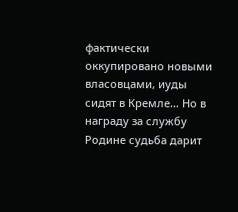фактически оккупировано новыми власовцами, иуды сидят в Кремле… Но в награду за службу Родине судьба дарит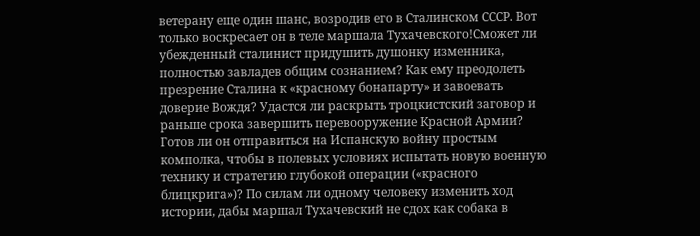ветерану еще один шанс, возродив его в Сталинском СССР. Вот только воскресает он в теле маршала Тухачевского!Сможет ли убежденный сталинист придушить душонку изменника, полностью завладев общим сознанием? Как ему преодолеть презрение Сталина к «красному бонапарту» и завоевать доверие Вождя? Удастся ли раскрыть троцкистский заговор и раньше срока завершить перевооружение Красной Армии? Готов ли он отправиться на Испанскую войну простым комполка, чтобы в полевых условиях испытать новую военную технику и стратегию глубокой операции («красного блицкрига»)? По силам ли одному человеку изменить ход истории, дабы маршал Тухачевский не сдох как собака в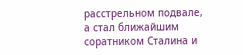расстрельном подвале, а стал ближайшим соратником Сталина и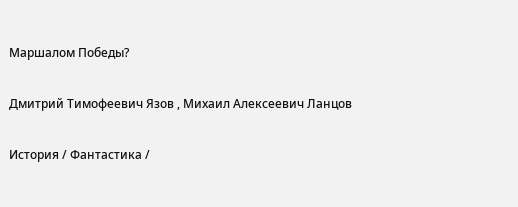Маршалом Победы?

Дмитрий Тимофеевич Язов , Михаил Алексеевич Ланцов

История / Фантастика /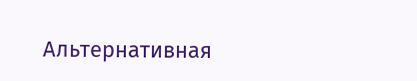Альтернативная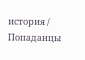история / Попаданцы